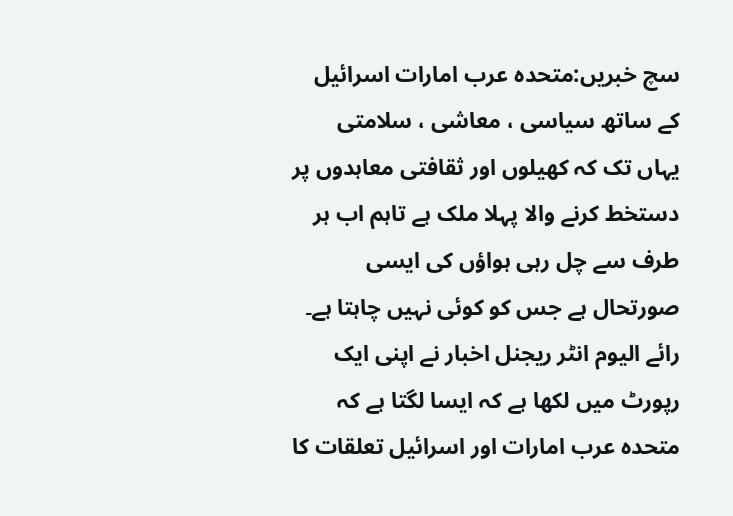سچ خبریں:متحدہ عرب امارات اسرائیل کے ساتھ سیاسی ، معاشی ، سلامتی یہاں تک کہ کھیلوں اور ثقافتی معاہدوں پر دستخط کرنے والا پہلا ملک ہے تاہم اب ہر طرف سے چل رہی ہواؤں کی ایسی صورتحال ہے جس کو کوئی نہیں چاہتا ہے۔
رائے الیوم انٹر ریجنل اخبار نے اپنی ایک رپورٹ میں لکھا ہے کہ ایسا لگتا ہے کہ متحدہ عرب امارات اور اسرائیل تعلقات کا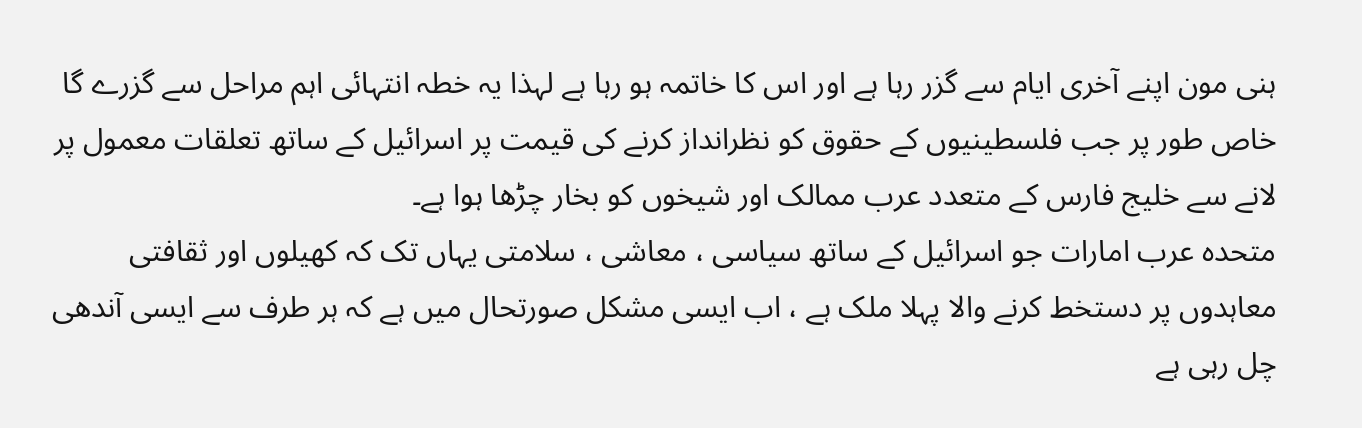ہنی مون اپنے آخری ایام سے گزر رہا ہے اور اس کا خاتمہ ہو رہا ہے لہذا یہ خطہ انتہائی اہم مراحل سے گزرے گا خاص طور پر جب فلسطینیوں کے حقوق کو نظرانداز کرنے کی قیمت پر اسرائیل کے ساتھ تعلقات معمول پر لانے سے خلیج فارس کے متعدد عرب ممالک اور شیخوں کو بخار چڑھا ہوا ہے۔
متحدہ عرب امارات جو اسرائیل کے ساتھ سیاسی ، معاشی ، سلامتی یہاں تک کہ کھیلوں اور ثقافتی معاہدوں پر دستخط کرنے والا پہلا ملک ہے ، اب ایسی مشکل صورتحال میں ہے کہ ہر طرف سے ایسی آندھی چل رہی ہے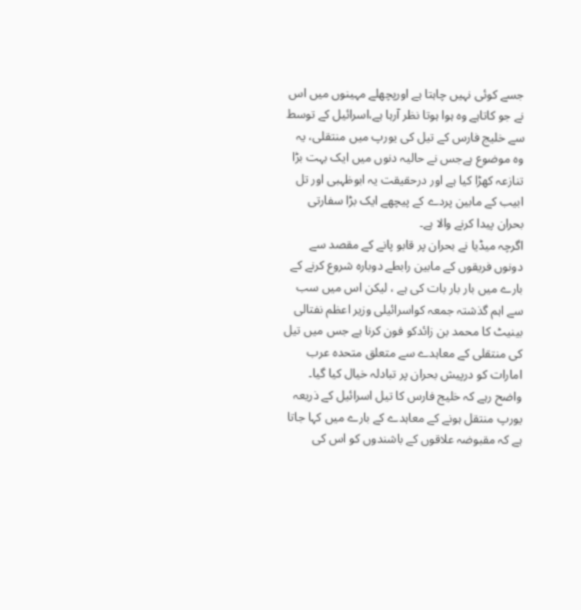جسے کوئی نہیں چاہتا ہے اورپچھلے مہینوں میں اس نے جو کاتاہے وہ ہوا ہوتا نظر آرہا ہے،اسرائیل کے توسط سے خلیج فارس کے تیل کی یورپ میں منتقلی، یہ وہ موضوع ہےجس نے حالیہ دنوں میں ایک بہت بڑا تنازعہ کھڑا کیا ہے اور درحقیقت یہ ابوظہبی اور تل ابیب کے مابین پردے کے پیچھے ایک بڑا سفارتی بحران پیدا کرنے والا ہے۔
اگرچہ میڈیا نے بحران پر قابو پانے کے مقصد سے دونوں فریقوں کے مابین رابطے دوبارہ شروع کرنے کے بارے میں بار بار بات کی ہے ، لیکن اس میں سب سے اہم گذشتہ جمعہ کواسرائیلی وزیر اعظم نفتالی بینیٹ کا محمد بن زائدکو فون کرنا ہے جس میں تیل کی منتقلی کے معاہدے سے متعلق متحدہ عرب امارات کو درپیش بحران پر تبادلہ خیال کیا گیا۔
واضح رہے کہ خلیج فارس کا تیل اسرائیل کے ذریعہ یورپ منتقل ہونے کے معاہدے کے بارے میں کہا جاتا ہے کہ مقبوضہ علاقوں کے باشندوں کو اس کی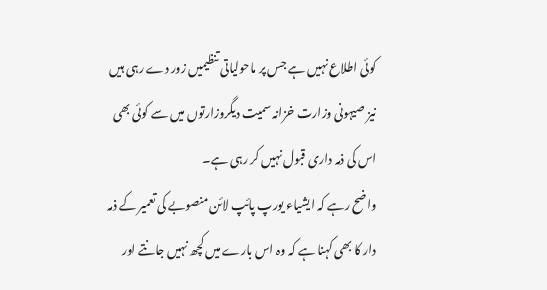کوئی اطلاع نہیں ہے جس پر ماحولیاتی تنظیمیں زور دے رہی ہیں نیز صیہونی وزارت خزانہ سمیت دیگروزارتوں میں سے کوئی بھی اس کی ذمہ داری قبول نہیں کر رہی ہے۔
واضح رہے کہ ایشیاء یورپ پائپ لائن منصوبے کی تعمیر کے ذمہ دار کا بھی کہنا ہے کہ وہ اس بارے میں کچھ نہیں جانتے اور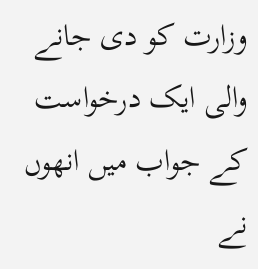وزارت کو دی جانے والی ایک درخواست کے جواب میں انھوں نے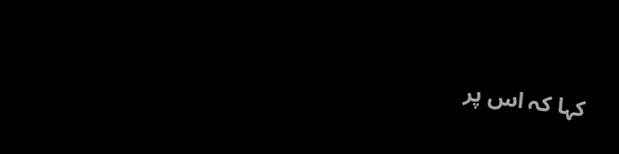کہا کہ اس پر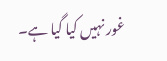غور نہیں کیا گیا ہے۔